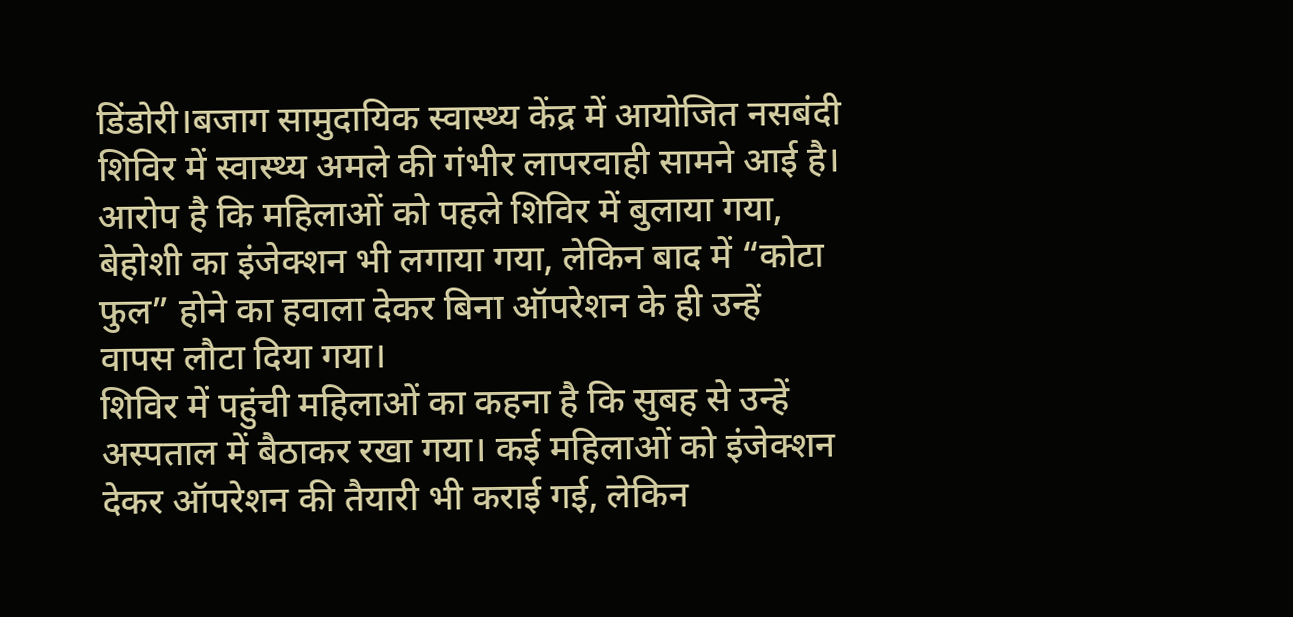डिंडोरी।बजाग सामुदायिक स्वास्थ्य केंद्र में आयोजित नसबंदी शिविर में स्वास्थ्य अमले की गंभीर लापरवाही सामने आई है। आरोप है कि महिलाओं को पहले शिविर में बुलाया गया, बेहोशी का इंजेक्शन भी लगाया गया, लेकिन बाद में “कोटा फुल” होने का हवाला देकर बिना ऑपरेशन के ही उन्हें वापस लौटा दिया गया।
शिविर में पहुंची महिलाओं का कहना है कि सुबह से उन्हें अस्पताल में बैठाकर रखा गया। कई महिलाओं को इंजेक्शन देकर ऑपरेशन की तैयारी भी कराई गई, लेकिन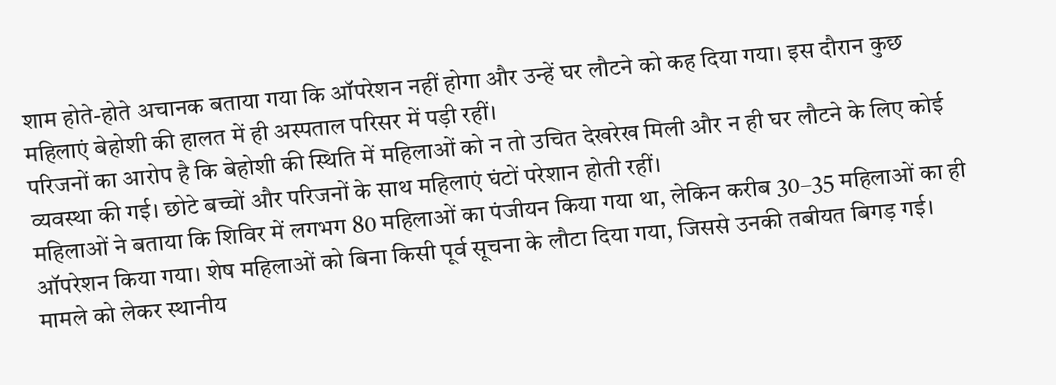शाम होते-होते अचानक बताया गया कि ऑपरेशन नहीं होगा और उन्हें घर लौटने को कह दिया गया। इस दौरान कुछ महिलाएं बेहोशी की हालत में ही अस्पताल परिसर में पड़ी रहीं।
परिजनों का आरोप है कि बेहोशी की स्थिति में महिलाओं को न तो उचित देखरेख मिली और न ही घर लौटने के लिए कोई व्यवस्था की गई। छोटे बच्चों और परिजनों के साथ महिलाएं घंटों परेशान होती रहीं।
महिलाओं ने बताया कि शिविर में लगभग 80 महिलाओं का पंजीयन किया गया था, लेकिन करीब 30–35 महिलाओं का ही ऑपरेशन किया गया। शेष महिलाओं को बिना किसी पूर्व सूचना के लौटा दिया गया, जिससे उनकी तबीयत बिगड़ गई।
मामले को लेकर स्थानीय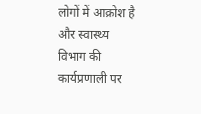लोगों में आक्रोश है और स्वास्थ्य विभाग की कार्यप्रणाली पर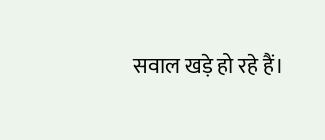सवाल खड़े हो रहे हैं।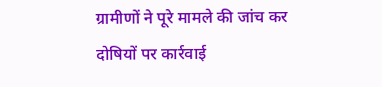ग्रामीणों ने पूरे मामले की जांच कर दोषियों पर कार्रवाई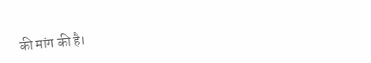की मांग की है।